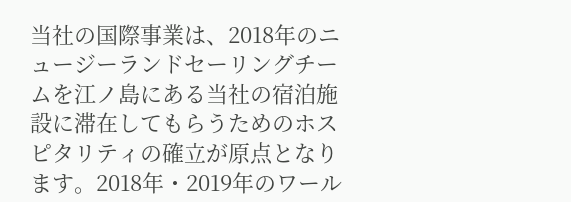当社の国際事業は、2018年のニュージーランドセーリングチームを江ノ島にある当社の宿泊施設に滞在してもらうためのホスピタリティの確立が原点となります。2018年・2019年のワール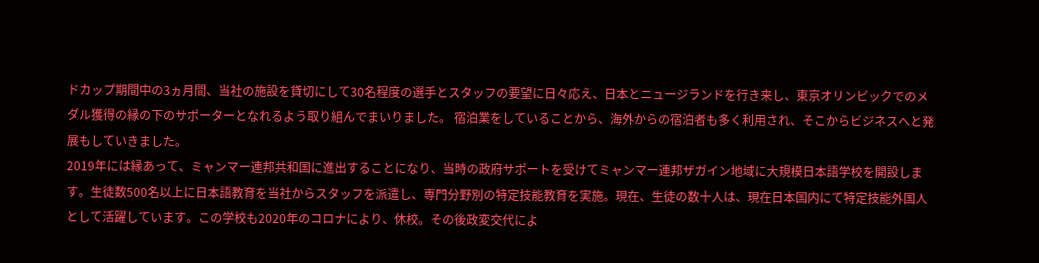ドカップ期間中の3ヵ月間、当社の施設を貸切にして30名程度の選手とスタッフの要望に日々応え、日本とニュージランドを行き来し、東京オリンピックでのメダル獲得の縁の下のサポーターとなれるよう取り組んでまいりました。 宿泊業をしていることから、海外からの宿泊者も多く利用され、そこからビジネスへと発展もしていきました。
2019年には縁あって、ミャンマー連邦共和国に進出することになり、当時の政府サポートを受けてミャンマー連邦ザガイン地域に大規模日本語学校を開設します。生徒数500名以上に日本語教育を当社からスタッフを派遣し、専門分野別の特定技能教育を実施。現在、生徒の数十人は、現在日本国内にて特定技能外国人として活躍しています。この学校も2020年のコロナにより、休校。その後政変交代によ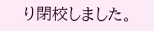り閉校しました。